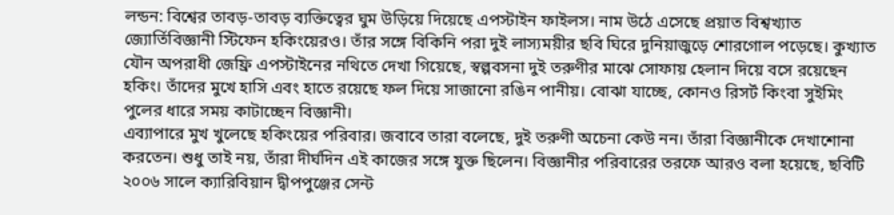লন্ডন: বিশ্বের তাবড়-তাবড় ব্যক্তিত্বের ঘুম উড়িয়ে দিয়েছে এপস্টাইন ফাইলস। নাম উঠে এসেছে প্রয়াত বিশ্বখ্যাত জ্যোর্তিবিজ্ঞানী স্টিফেন হকিংয়েরও। তাঁর সঙ্গে বিকিনি পরা দুই লাস্যময়ীর ছবি ঘিরে দুনিয়াজুড়ে শোরগোল পড়েছে। কুখ্যাত যৌন অপরাধী জেফ্রি এপস্টাইনের নথিতে দেখা গিয়েছে, স্বল্পবসনা দুই তরুণীর মাঝে সোফায় হেলান দিয়ে বসে রয়েছেন হকিং। তাঁদের মুখে হাসি এবং হাতে রয়েছে ফল দিয়ে সাজানো রঙিন পানীয়। বোঝা যাচ্ছে, কোনও রিসর্ট কিংবা সুইমিং পুলের ধারে সময় কাটাচ্ছেন বিজ্ঞানী।
এব্যাপারে মুখ খুলেছে হকিংয়ের পরিবার। জবাবে তারা বলেছে, দুই তরুণী অচেনা কেউ নন। তাঁরা বিজ্ঞানীকে দেখাশোনা করতেন। শুধু তাই নয়, তাঁরা দীর্ঘদিন এই কাজের সঙ্গে যুক্ত ছিলেন। বিজ্ঞানীর পরিবারের তরফে আরও বলা হয়েছে, ছবিটি ২০০৬ সালে ক্যারিবিয়ান দ্বীপপুঞ্জের সেন্ট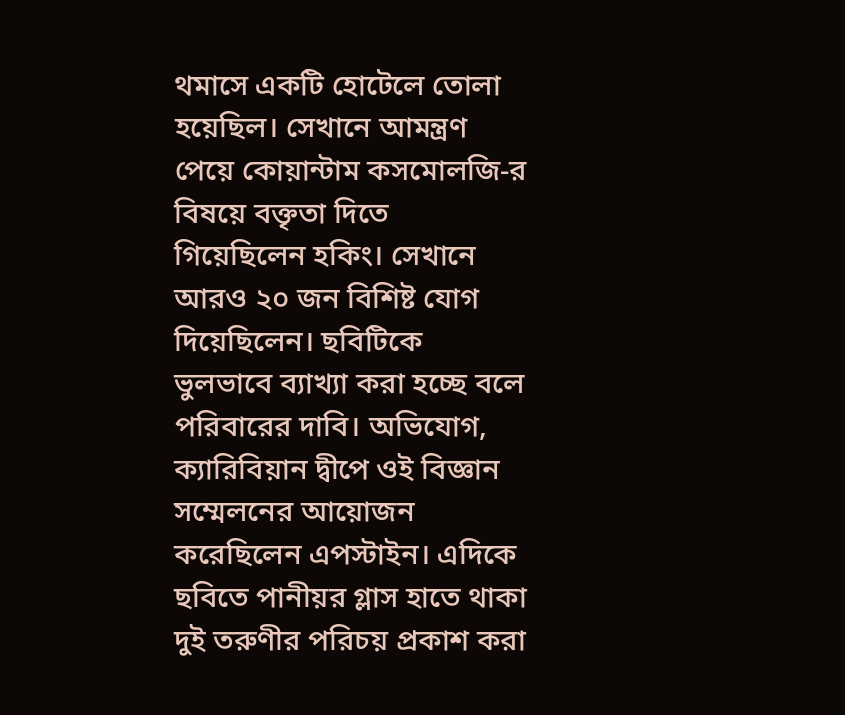থমাসে একটি হোটেলে তোলা হয়েছিল। সেখানে আমন্ত্রণ পেয়ে কোয়ান্টাম কসমোলজি-র বিষয়ে বক্তৃতা দিতে গিয়েছিলেন হকিং। সেখানে আরও ২০ জন বিশিষ্ট যোগ দিয়েছিলেন। ছবিটিকে ভুলভাবে ব্যাখ্যা করা হচ্ছে বলে পরিবারের দাবি। অভিযোগ, ক্যারিবিয়ান দ্বীপে ওই বিজ্ঞান সম্মেলনের আয়োজন করেছিলেন এপস্টাইন। এদিকে ছবিতে পানীয়র গ্লাস হাতে থাকা দুই তরুণীর পরিচয় প্রকাশ করা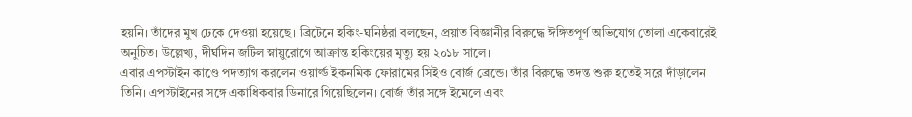হয়নি। তাঁদের মুখ ঢেকে দেওয়া হয়েছে। ব্রিটেনে হকিং-ঘনিষ্ঠরা বলছেন, প্রয়াত বিজ্ঞানীর বিরুদ্ধে ঈঙ্গিতপূর্ণ অভিযোগ তোলা একেবারেই অনুচিত। উল্লেখ্য, দীর্ঘদিন জটিল স্নায়ুরোগে আক্রান্ত হকিংয়ের মৃত্যু হয় ২০১৮ সালে।
এবার এপস্টাইন কাণ্ডে পদত্যাগ করলেন ওয়ার্ল্ড ইকনমিক ফোরামের সিইও বোর্জ ব্রেন্ডে। তাঁর বিরুদ্ধে তদন্ত শুরু হতেই সরে দাঁড়ালেন তিনি। এপস্টাইনের সঙ্গে একাধিকবার ডিনারে গিয়েছিলেন। বোর্জ তাঁর সঙ্গে ইমেলে এবং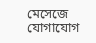মেসেজে যোগাযোগ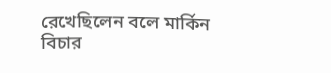রেখেছিলেন বলে মার্কিন বিচার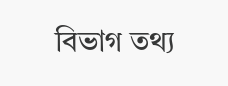বিভাগ তথ্য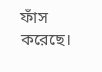ফাঁস করেছে।